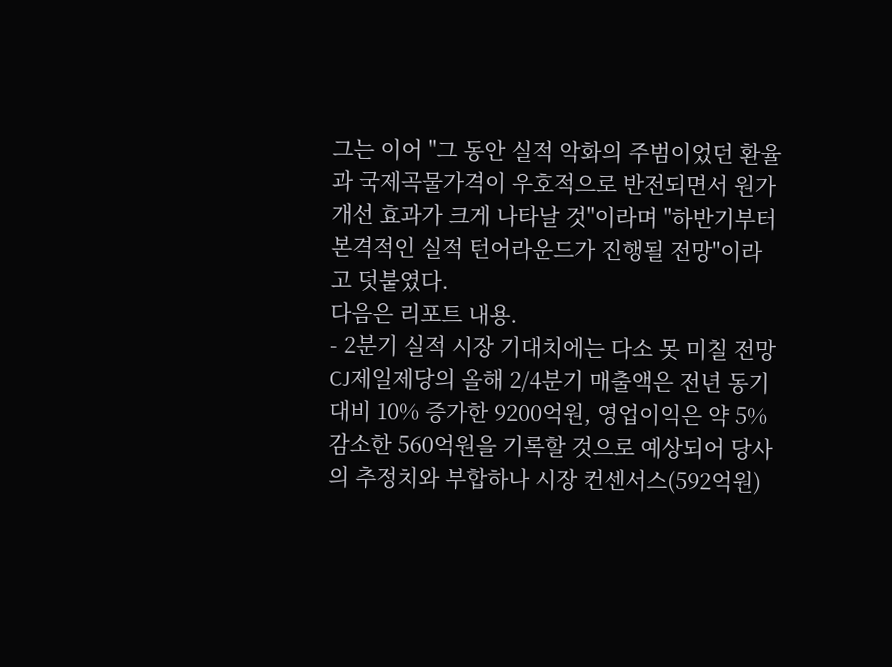그는 이어 "그 동안 실적 악화의 주범이었던 환율과 국제곡물가격이 우호적으로 반전되면서 원가개선 효과가 크게 나타날 것"이라며 "하반기부터 본격적인 실적 턴어라운드가 진행될 전망"이라고 덧붙였다.
다음은 리포트 내용.
- 2분기 실적 시장 기대치에는 다소 못 미칠 전망
CJ제일제당의 올해 2/4분기 매출액은 전년 동기대비 10% 증가한 9200억원, 영업이익은 약 5% 감소한 560억원을 기록할 것으로 예상되어 당사의 추정치와 부합하나 시장 컨센서스(592억원)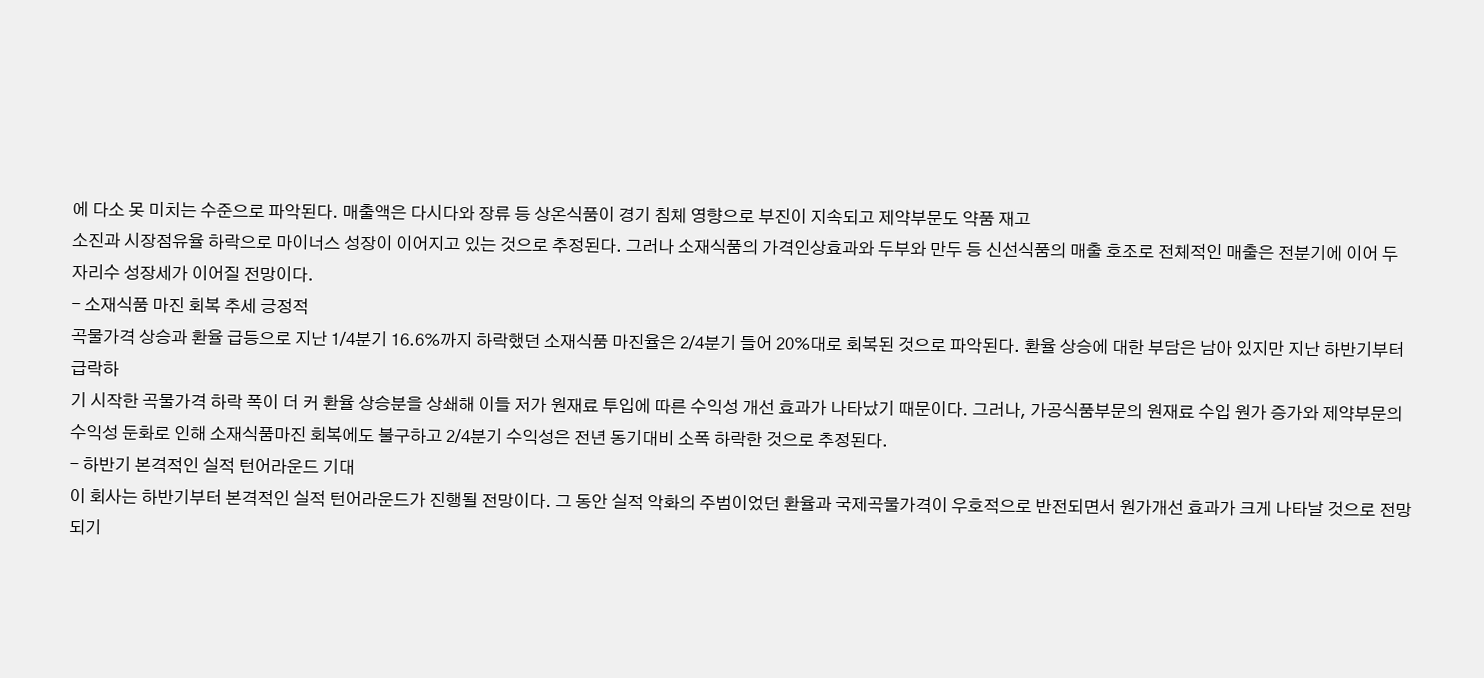에 다소 못 미치는 수준으로 파악된다. 매출액은 다시다와 장류 등 상온식품이 경기 침체 영향으로 부진이 지속되고 제약부문도 약품 재고
소진과 시장점유율 하락으로 마이너스 성장이 이어지고 있는 것으로 추정된다. 그러나 소재식품의 가격인상효과와 두부와 만두 등 신선식품의 매출 호조로 전체적인 매출은 전분기에 이어 두 자리수 성장세가 이어질 전망이다.
- 소재식품 마진 회복 추세 긍정적
곡물가격 상승과 환율 급등으로 지난 1/4분기 16.6%까지 하락했던 소재식품 마진율은 2/4분기 들어 20%대로 회복된 것으로 파악된다. 환율 상승에 대한 부담은 남아 있지만 지난 하반기부터 급락하
기 시작한 곡물가격 하락 폭이 더 커 환율 상승분을 상쇄해 이들 저가 원재료 투입에 따른 수익성 개선 효과가 나타났기 때문이다. 그러나, 가공식품부문의 원재료 수입 원가 증가와 제약부문의 수익성 둔화로 인해 소재식품마진 회복에도 불구하고 2/4분기 수익성은 전년 동기대비 소폭 하락한 것으로 추정된다.
- 하반기 본격적인 실적 턴어라운드 기대
이 회사는 하반기부터 본격적인 실적 턴어라운드가 진행될 전망이다. 그 동안 실적 악화의 주범이었던 환율과 국제곡물가격이 우호적으로 반전되면서 원가개선 효과가 크게 나타날 것으로 전망되기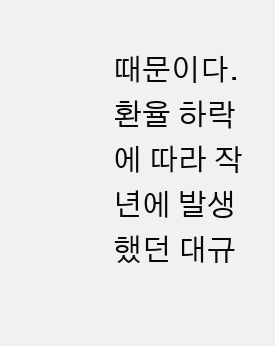때문이다. 환율 하락에 따라 작년에 발생했던 대규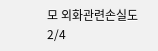모 외화관련손실도 2/4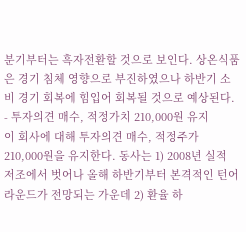분기부터는 흑자전환할 것으로 보인다. 상온식품은 경기 침체 영향으로 부진하였으나 하반기 소비 경기 회복에 힘입어 회복될 것으로 예상된다.
- 투자의견 매수, 적정가치 210,000원 유지
이 회사에 대해 투자의견 매수, 적정주가 210,000원을 유지한다. 동사는 1) 2008년 실적 저조에서 벗어나 올해 하반기부터 본격적인 턴어라운드가 전망되는 가운데 2) 환율 하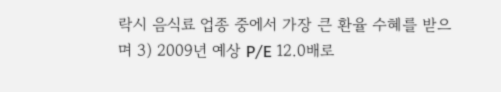락시 음식료 업종 중에서 가장 큰 환율 수혜를 받으며 3) 2009년 예상 P/E 12.0배로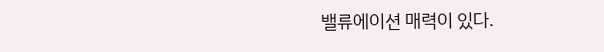밸류에이션 매력이 있다.